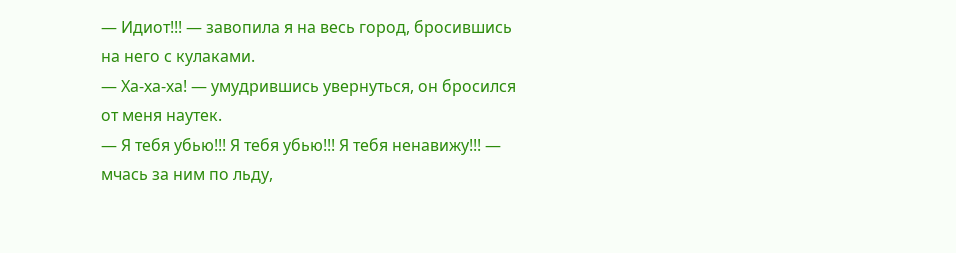— Идиот!!! — завопила я на весь город, бросившись на него с кулаками.
— Ха-ха-ха! — умудрившись увернуться, он бросился от меня наутек.
— Я тебя убью!!! Я тебя убью!!! Я тебя ненавижу!!! — мчась за ним по льду,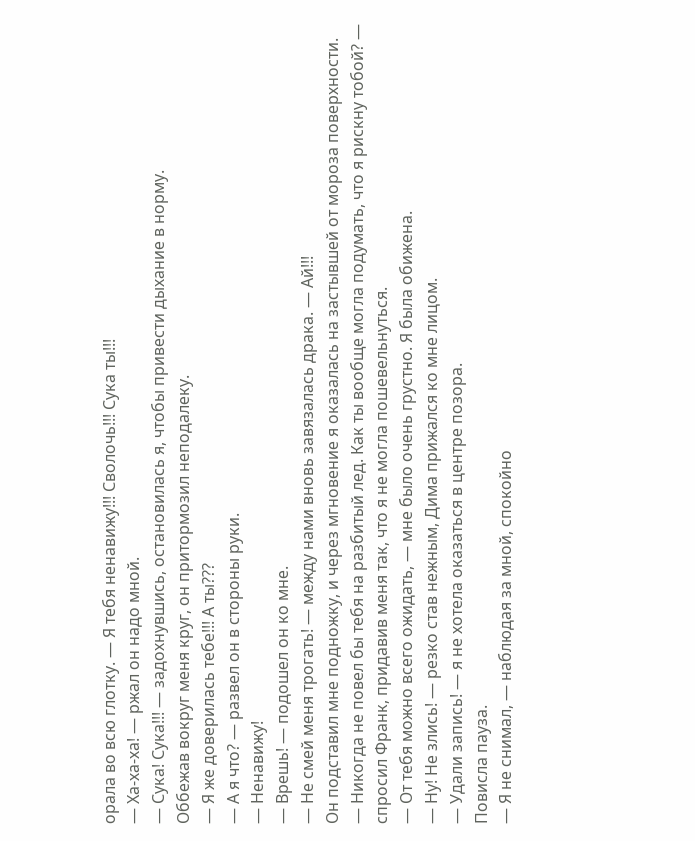орала во всю глотку. — Я тебя ненавижу!!! Сволочь!!! Сука ты!!!
— Ха-ха-ха! — ржал он надо мной.
— Сука! Сука!!! — задохнувшись, остановилась я, чтобы привести дыхание в норму.
Оббежав вокруг меня круг, он притормозил неподалеку.
— Я же доверилась тебе!!! А ты???
— А я что? — развел он в стороны руки.
— Ненавижу!
— Врешь! — подошел он ко мне.
— Не смей меня трогать! — между нами вновь завязалась драка. — Ай!!!
Он подставил мне подножку, и через мгновение я оказалась на застывшей от мороза поверхности.
— Никогда не повел бы тебя на разбитый лед. Как ты вообще могла подумать, что я рискну тобой? — спросил Франк, придавив меня так, что я не могла пошевельнуться.
— От тебя можно всего ожидать, — мне было очень грустно. Я была обижена.
— Ну! Не злись! — резко став нежным, Дима прижался ко мне лицом.
— Удали запись! — я не хотела оказаться в центре позора.
Повисла пауза.
— Я не снимал, — наблюдая за мной, спокойно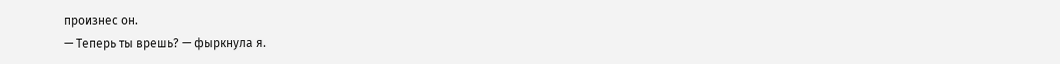произнес он.
— Теперь ты врешь? — фыркнула я.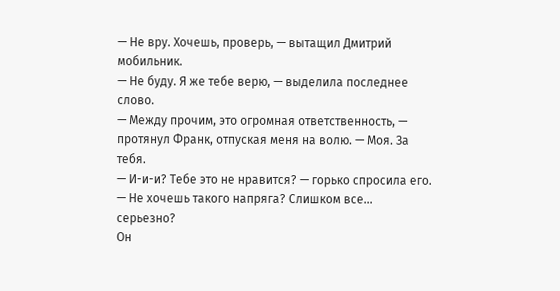— Не вру. Хочешь, проверь, — вытащил Дмитрий мобильник.
— Не буду. Я же тебе верю, — выделила последнее слово.
— Между прочим, это огромная ответственность, — протянул Франк, отпуская меня на волю. — Моя. За тебя.
— И-и-и? Тебе это не нравится? — горько спросила его. — Не хочешь такого напряга? Слишком все… серьезно?
Он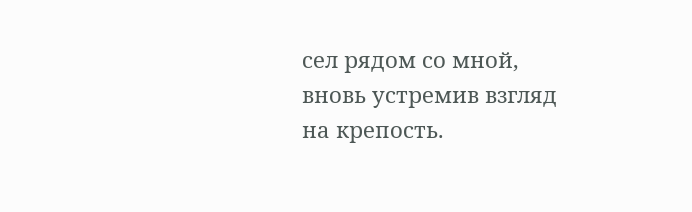сел рядом со мной, вновь устремив взгляд на крепость.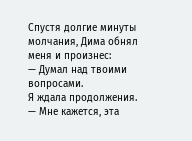Спустя долгие минуты молчания, Дима обнял меня и произнес:
— Думал над твоими вопросами.
Я ждала продолжения.
— Мне кажется, эта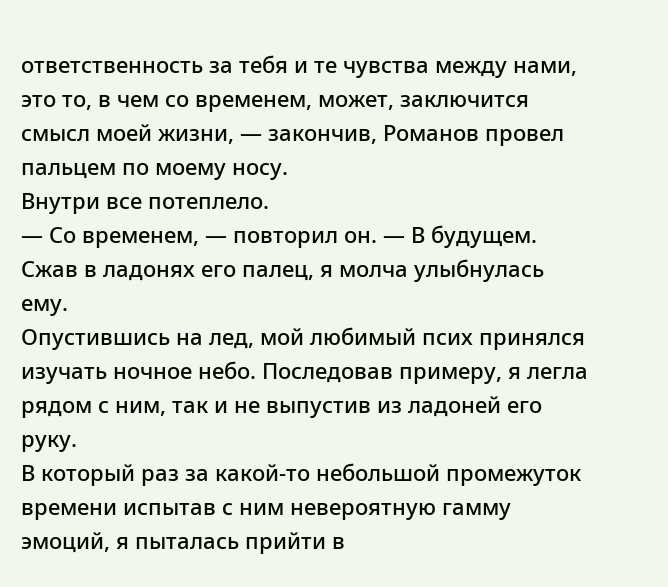ответственность за тебя и те чувства между нами, это то, в чем со временем, может, заключится смысл моей жизни, — закончив, Романов провел пальцем по моему носу.
Внутри все потеплело.
— Со временем, — повторил он. — В будущем.
Сжав в ладонях его палец, я молча улыбнулась ему.
Опустившись на лед, мой любимый псих принялся изучать ночное небо. Последовав примеру, я легла рядом с ним, так и не выпустив из ладоней его руку.
В который раз за какой-то небольшой промежуток времени испытав с ним невероятную гамму эмоций, я пыталась прийти в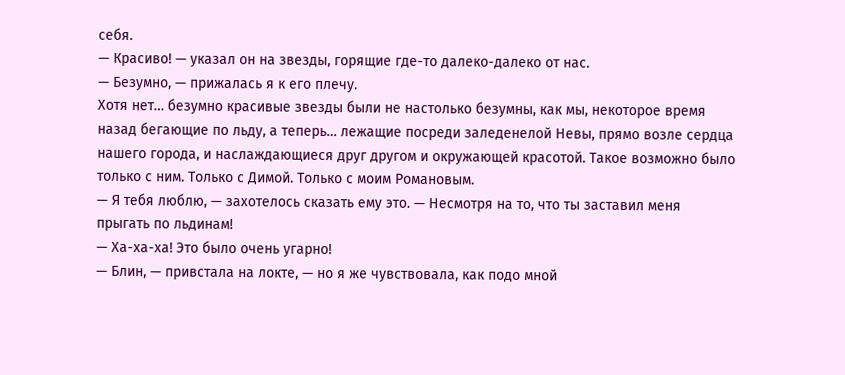себя.
— Красиво! — указал он на звезды, горящие где-то далеко-далеко от нас.
— Безумно, — прижалась я к его плечу.
Хотя нет… безумно красивые звезды были не настолько безумны, как мы, некоторое время назад бегающие по льду, а теперь… лежащие посреди заледенелой Невы, прямо возле сердца нашего города, и наслаждающиеся друг другом и окружающей красотой. Такое возможно было только с ним. Только с Димой. Только с моим Романовым.
— Я тебя люблю, — захотелось сказать ему это. — Несмотря на то, что ты заставил меня прыгать по льдинам!
— Ха-ха-ха! Это было очень угарно!
— Блин, — привстала на локте, — но я же чувствовала, как подо мной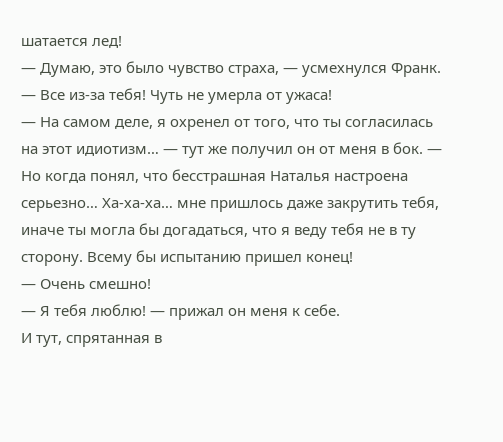шатается лед!
— Думаю, это было чувство страха, — усмехнулся Франк.
— Все из-за тебя! Чуть не умерла от ужаса!
— На самом деле, я охренел от того, что ты согласилась на этот идиотизм… — тут же получил он от меня в бок. — Но когда понял, что бесстрашная Наталья настроена серьезно… Ха-ха-ха… мне пришлось даже закрутить тебя, иначе ты могла бы догадаться, что я веду тебя не в ту сторону. Всему бы испытанию пришел конец!
— Очень смешно!
— Я тебя люблю! — прижал он меня к себе.
И тут, спрятанная в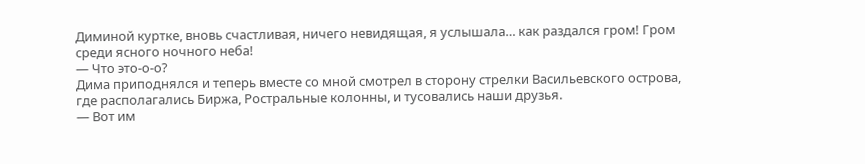Диминой куртке, вновь счастливая, ничего невидящая, я услышала… как раздался гром! Гром среди ясного ночного неба!
— Что это-о-о?
Дима приподнялся и теперь вместе со мной смотрел в сторону стрелки Васильевского острова, где располагались Биржа, Ростральные колонны, и тусовались наши друзья.
— Вот им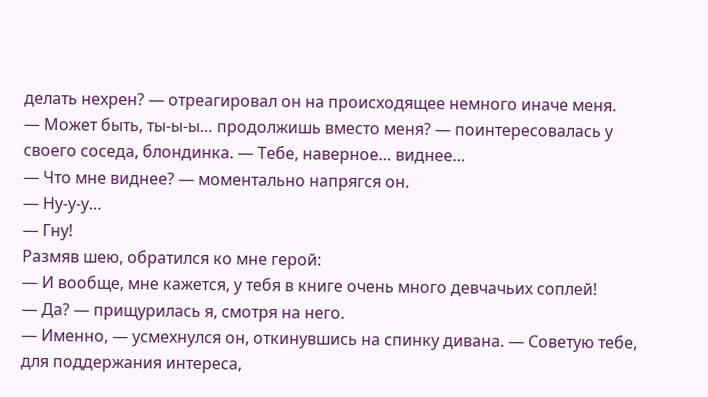делать нехрен? — отреагировал он на происходящее немного иначе меня.
— Может быть, ты-ы-ы… продолжишь вместо меня? — поинтересовалась у своего соседа, блондинка. — Тебе, наверное… виднее…
— Что мне виднее? — моментально напрягся он.
— Ну-у-у…
— Гну!
Размяв шею, обратился ко мне герой:
— И вообще, мне кажется, у тебя в книге очень много девчачьих соплей!
— Да? — прищурилась я, смотря на него.
— Именно, — усмехнулся он, откинувшись на спинку дивана. — Советую тебе, для поддержания интереса,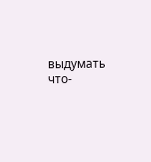выдумать что-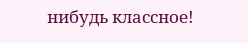нибудь классное!